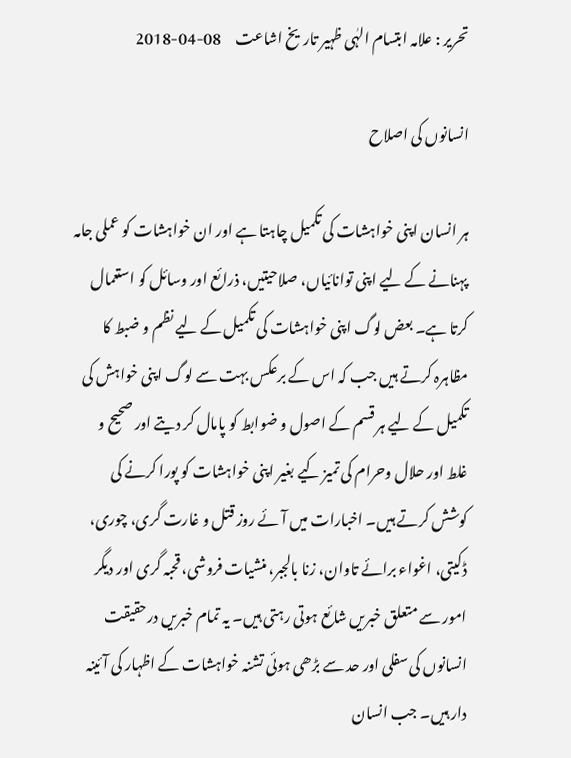تحریر : علامہ ابتسام الہٰی ظہیر تاریخ اشاعت     08-04-2018

انسانوں کی اصلاح

ہر انسان اپنی خواہشات کی تکمیل چاہتا ہے اور ان خواہشات کو عملی جامہ پہنانے کے لیے اپنی توانائیاں، صلاحیتیں، ذرائع اور وسائل کو استعمال کرتا ہے۔ بعض لوگ اپنی خواہشات کی تکمیل کے لیے نظم و ضبط کا مظاہرہ کرتے ہیں جب کہ اس کے برعکس بہت سے لوگ اپنی خواہش کی تکمیل کے لیے ہر قسم کے اصول و ضوابط کو پامال کر دیتے اور صحیح و غلط اور حلال وحرام کی تمیز کیے بغیر اپنی خواہشات کو پورا کرنے کی کوشش کرتے ہیں۔ اخبارات میں آئے روز قتل و غارت گری، چوری، ڈکیتی، اغواء برائے تاوان، زنا بالجبر، منشیات فروشی، قحبہ گری اور دیگر امور سے متعلق خبریں شائع ہوتی رہتی ہیں۔ یہ تمام خبریں درحقیقت انسانوں کی سفلی اور حد سے بڑھی ہوئی تشنہ خواہشات کے اظہار کی آئینہ دار ہیں۔ جب انسان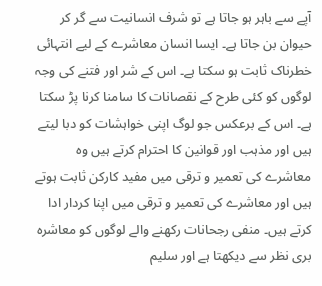آپے سے باہر ہو جاتا ہے تو شرف انسانیت سے گر کر حیوان بن جاتا ہے۔ ایسا انسان معاشرے کے لیے انتہائی خطرناک ثابت ہو سکتا ہے۔ اس کے شر اور فتنے کی وجہ لوگوں کو کئی طرح کے نقصانات کا سامنا کرنا پڑ سکتا ہے۔ اس کے برعکس جو لوگ اپنی خواہشات کو دبا لیتے ہیں اور مذہب اور قوانین کا احترام کرتے ہیں وہ معاشرے کی تعمیر و ترقی میں مفید کارکن ثابت ہوتے ہیں اور معاشرے کی تعمیر و ترقی میں اپنا کردار ادا کرتے ہیں۔ منفی رجحانات رکھنے والے لوگوں کو معاشرہ بری نظر سے دیکھتا ہے اور سلیم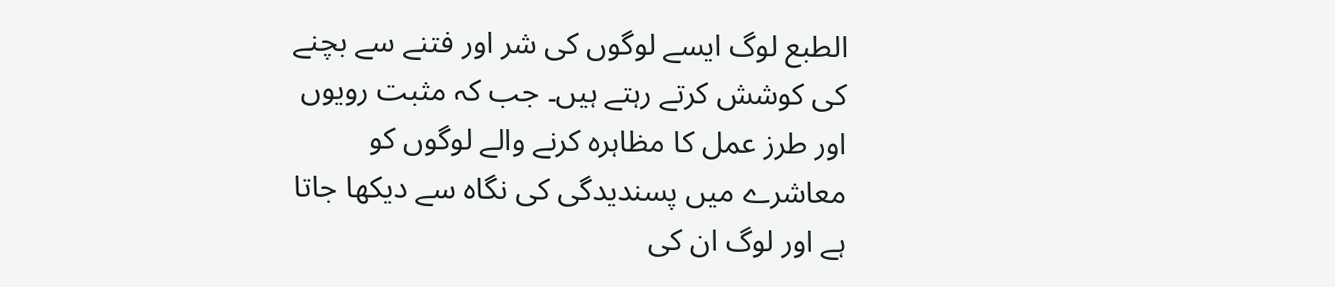الطبع لوگ ایسے لوگوں کی شر اور فتنے سے بچنے کی کوشش کرتے رہتے ہیں۔ جب کہ مثبت رویوں اور طرز عمل کا مظاہرہ کرنے والے لوگوں کو معاشرے میں پسندیدگی کی نگاہ سے دیکھا جاتا ہے اور لوگ ان کی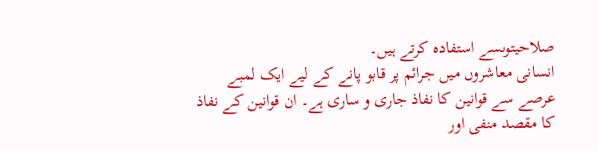صلاحیتوںسے استفادہ کرتے ہیں۔
انسانی معاشروں میں جرائم پر قابو پانے کے لیے ایک لمبے عرصے سے قوانین کا نفاذ جاری و ساری ہے۔ ان قوانین کے نفاذ کا مقصد منفی اور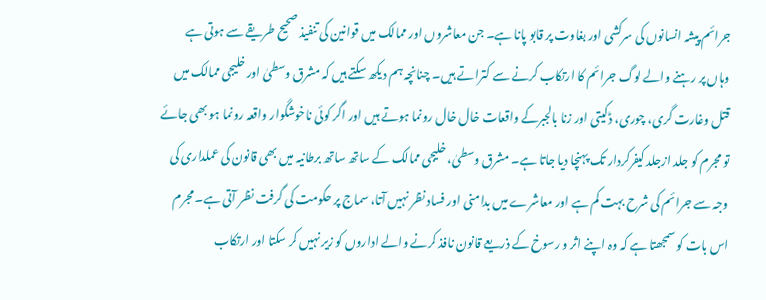جرائم پیشہ انسانوں کی سرکشی اور بغاوت پر قابو پانا ہے۔ جن معاشروں اور ممالک میں قوانین کی تنفیذ صحیح طریقے سے ہوتی ہے وہاں پر رہنے والے لوگ جرائم کا ارتکاب کرنے سے کتراتے ہیں۔ چنانچہ ہم دیکھ سکتے ہیں کہ مشرق وسطیٰ اور خلیجی ممالک میں قتل وغارت گری، چوری، ڈکیتی اور زنا بالجبرکے واقعات خال خال رونما ہوتے ہیں اور اگر کوئی ناخوشگوار واقعہ رونما ہو بھی جائے تو مجرم کو جلد ازجلد کیفرکردار تک پہنچا دیا جاتا ہے۔ مشرق وسطیٰ، خلیجی ممالک کے ساتھ ساتھ برطانیہ میں بھی قانون کی عملداری کی وجہ سے جرائم کی شرح بہت کم ہے اور معاشرے میں بدامنی اور فساد نظر نہیں آتا، سماج پر حکومت کی گرفت نظر آتی ہے۔ مجرم اس بات کو سمجھتا ہے کہ وہ اپنے اثر و رسوخ کے ذریعے قانون نافذ کرنے والے اداروں کو زیر نہیں کر سکتا اور ارتکاب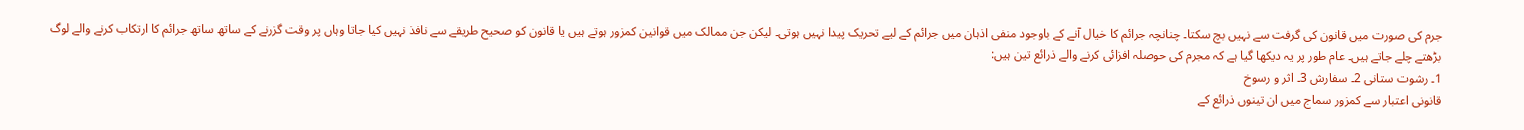جرم کی صورت میں قانون کی گرفت سے نہیں بچ سکتا۔ چنانچہ جرائم کا خیال آنے کے باوجود منفی اذہان میں جرائم کے لیے تحریک پیدا نہیں ہوتی۔ لیکن جن ممالک میں قوانین کمزور ہوتے ہیں یا قانون کو صحیح طریقے سے نافذ نہیں کیا جاتا وہاں پر وقت گزرنے کے ساتھ ساتھ جرائم کا ارتکاب کرنے والے لوگ بڑھتے چلے جاتے ہیں۔ عام طور پر یہ دیکھا گیا ہے کہ مجرم کی حوصلہ افزائی کرنے والے ذرائع تین ہیں:
1۔ رشوت ستانی 2۔ سفارش 3۔ اثر و رسوخ
قانونی اعتبار سے کمزور سماج میں ان تینوں ذرائع کے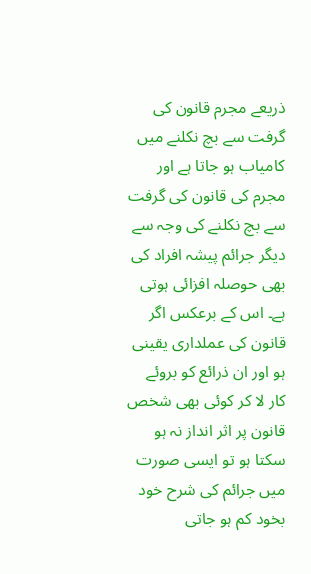ذریعے مجرم قانون کی گرفت سے بچ نکلنے میں کامیاب ہو جاتا ہے اور مجرم کی قانون کی گرفت سے بچ نکلنے کی وجہ سے دیگر جرائم پیشہ افراد کی بھی حوصلہ افزائی ہوتی ہے۔ اس کے برعکس اگر قانون کی عملداری یقینی ہو اور ان ذرائع کو بروئے کار لا کر کوئی بھی شخص قانون پر اثر انداز نہ ہو سکتا ہو تو ایسی صورت میں جرائم کی شرح خود بخود کم ہو جاتی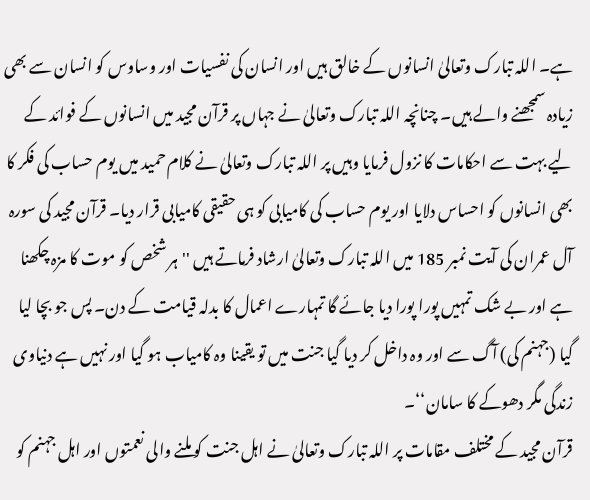ہے۔ اللہ تبارک وتعالیٰ انسانوں کے خالق ہیں اور انسان کی نفسیات اور وساوس کو انسان سے بھی زیادہ سمجھنے والے ہیں۔ چنانچہ اللہ تبارک وتعالیٰ نے جہاں پر قرآن مجید میں انسانوں کے فوائد کے لیے بہت سے احکامات کا نزول فرمایا وہیں پر اللہ تبارک وتعالیٰ نے کلام حمید میں یوم حساب کی فکر کا بھی انسانوں کو احساس دلایا اور یوم حساب کی کامیابی کو ہی حقیقی کامیابی قرار دیا۔ قرآن مجید کی سورہ آل عمران کی آیت نمبر 185 میں اللہ تبارک وتعالیٰ ارشاد فرماتے ہیں ''ہر شخص کو موت کا مزہ چکھنا ہے اور بے شک تمہیں پورا پورا دیا جائے گا تمہارے اعمال کا بدلہ قیامت کے دن۔ پس جو بچا لیا گیا (جہنم کی) آگ سے اور وہ داخل کر دیا گیا جنت میں تو یقینا وہ کامیاب ہو گیا اور نہیں ہے دنیاوی زندگی مگر دھوکے کا سامان‘‘۔
قرآن مجید کے مختلف مقامات پر اللہ تبارک وتعالیٰ نے اہل جنت کو ملنے والی نعمتوں اور اہل جہنم کو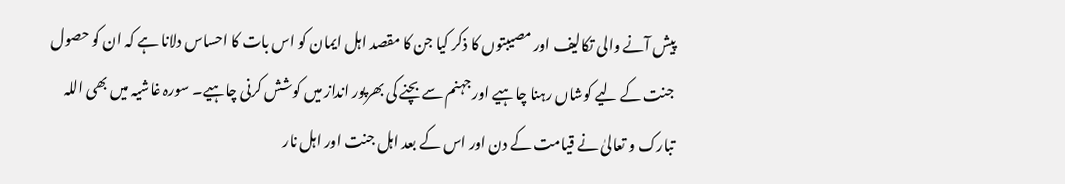پیش آنے والی تکالیف اور مصیبتوں کا ذکر کیا جن کا مقصد اہل ایمان کو اس بات کا احساس دلانا ہے کہ ان کو حصول جنت کے لیے کوشاں رہنا چاہیے اور جہنم سے بچنے کی بھرپور انداز میں کوشش کرنی چاہیے۔ سورہ غاشیہ میں بھی اللہ تبارک و تعالیٰ نے قیامت کے دن اور اس کے بعد اہل جنت اور اہل نار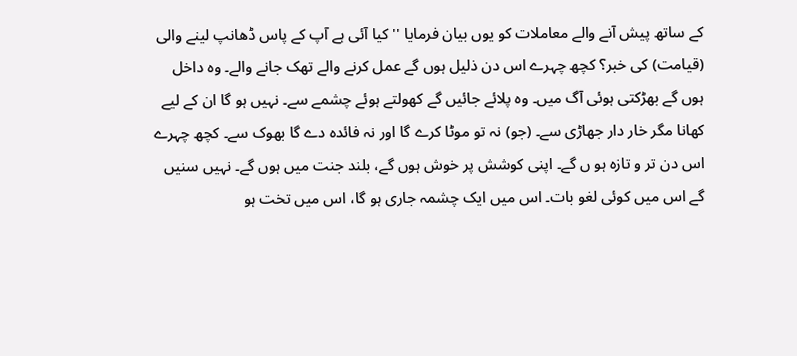کے ساتھ پیش آنے والے معاملات کو یوں بیان فرمایا ''کیا آئی ہے آپ کے پاس ڈھانپ لینے والی (قیامت) کی خبر؟ کچھ چہرے اس دن ذلیل ہوں گے عمل کرنے والے تھک جانے والے۔ وہ داخل ہوں گے بھڑکتی ہوئی آگ میں۔ وہ پلائے جائیں گے کھولتے ہوئے چشمے سے۔ نہیں ہو گا ان کے لیے کھانا مگر خار دار جھاڑی سے۔ (جو) نہ تو موٹا کرے گا اور نہ فائدہ دے گا بھوک سے۔ کچھ چہرے اس دن تر و تازہ ہو ں گے۔ اپنی کوشش پر خوش ہوں گے، بلند جنت میں ہوں گے۔ نہیں سنیں گے اس میں کوئی لغو بات۔ اس میں ایک چشمہ جاری ہو گا، اس میں تخت ہو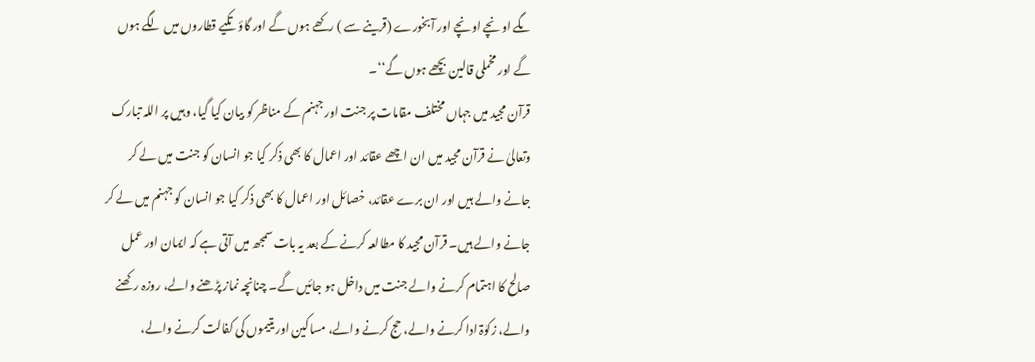ںگے اونچے اونچے اور آبخورے (قرینے سے ) رکھے ہوں گے اور گاؤ تکیے قطاروں میں لگے ہوں گے اور مخملی قالین بچھے ہوں گے‘‘۔
قرآن مجید میں جہاں مختلف مقامات پر جنت اور جہنم کے مناظر کو بیان کیا گیا، وہیں پر اللہ تبارک وتعالیٰ نے قرآن مجید میں ان اچھے عقائد اور اعمال کا بھی ذکر کیا جو انسان کو جنت میں لے کر جانے والے ہیں اور ان برے عقائد، خصائل اور اعمال کا بھی ذکر کیا جو انسان کو جہنم میں لے کر جانے والے ہیں۔ قرآن مجید کا مطالعہ کرنے کے بعد یہ بات سمجھ میں آتی ہے کہ ایمان اور عمل صالح کا اہتمام کرنے والے جنت میں داخل ہو جائیں گے۔ چنانچہ نماز پڑھنے والے، روزہ رکھنے والے، زکوٰۃ ادا کرنے والے، حج کرنے والے، مساکین اور یتیموں کی کفالت کرنے والے،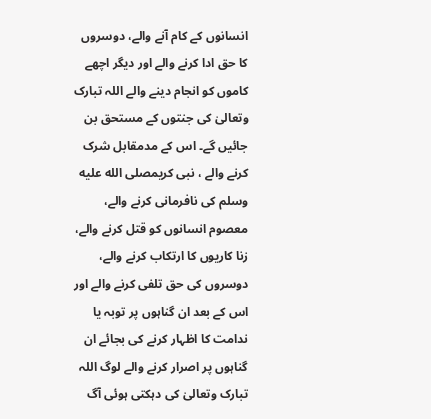انسانوں کے کام آنے والے، دوسروں کا حق ادا کرنے والے اور دیگر اچھے کاموں کو انجام دینے والے اللہ تبارک وتعالیٰ کی جنتوں کے مستحق بن جائیں گے۔ اس کے مدمقابل شرک کرنے والے ، نبی کریمصلى الله عليه وسلم کی نافرمانی کرنے والے، معصوم انسانوں کو قتل کرنے والے، زنا کاریوں کا ارتکاب کرنے والے، دوسروں کی حق تلفی کرنے والے اور اس کے بعد ان گناہوں پر توبہ یا ندامت کا اظہار کرنے کی بجائے ان گناہوں پر اصرار کرنے والے لوگ اللہ تبارک وتعالیٰ کی دہکتی ہوئی آگ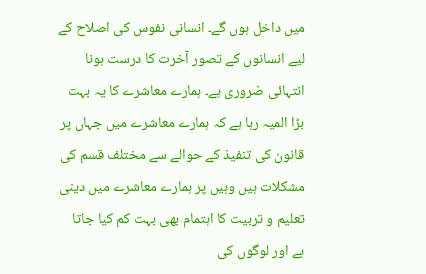میں داخل ہوں گے۔ انسانی نفوس کی اصلاح کے لیے انسانوں کے تصور آخرت کا درست ہونا انتہائی ضروری ہے۔ ہمارے معاشرے کا یہ بہت بڑا المیہ رہا ہے کہ ہمارے معاشرے میں جہاں پر قانون کی تنفیذ کے حوالے سے مختلف قسم کی مشکلات ہیں وہیں پر ہمارے معاشرے میں دینی تعلیم و تربیت کا اہتمام بھی بہت کم کیا جاتا ہے اور لوگوں کی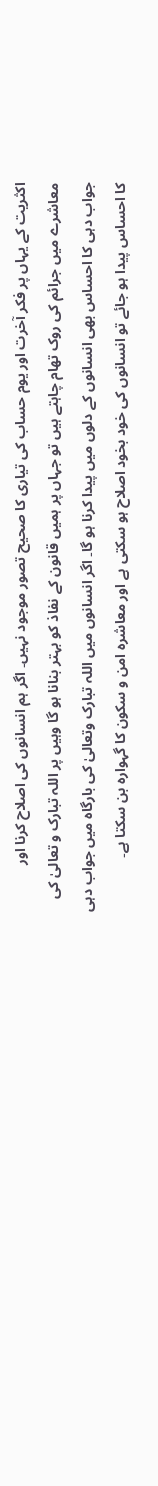اکثریت کے یہاں پر فکر آخرت اور یوم حساب کی تیاری کا صحیح تصور موجود نہیں۔ اگر ہم انسانوں کی اصلاح کرنا اور معاشرے میں جرائم کی روک تھام چاہتے ہیں تو جہاں پر ہمیں قانون کے نفاذ کو بہتر بنانا ہو گا وہیں پر اللہ تبارک و تعالیٰ کی جواب دہی کا احساس بھی انسانوں کے دلوں میں پیدا کرنا ہو گا۔ اگر انسانوں میں اللہ تبارک وتعالیٰ کی بارگاہ میں جواب دہی کا احساس پیدا ہو جائے تو انسانوں کی خود بخود اصلاح ہو سکتی ہے اور معاشرہ امن و سکون کا گہوارہ بن سکتا ہے۔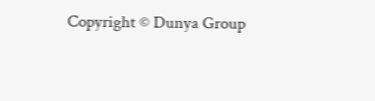Copyright © Dunya Group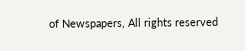of Newspapers, All rights reserved